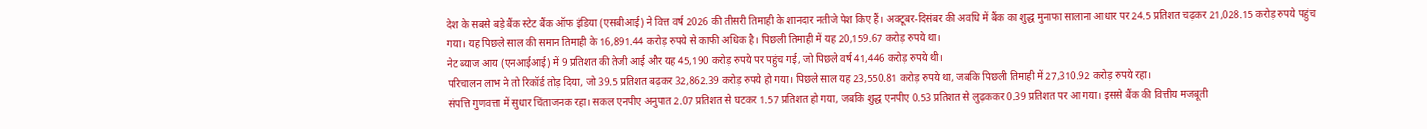देश के सबसे बड़े बैंक स्टेट बैंक ऑफ इंडिया (एसबीआई) ने वित्त वर्ष 2026 की तीसरी तिमाही के शानदार नतीजे पेश किए हैं। अक्टूबर-दिसंबर की अवधि में बैंक का शुद्ध मुनाफा सालाना आधार पर 24.5 प्रतिशत चढ़कर 21,028.15 करोड़ रुपये पहुंच गया। यह पिछले साल की समान तिमाही के 16,891.44 करोड़ रुपये से काफी अधिक है। पिछली तिमाही में यह 20,159.67 करोड़ रुपये था।
नेट ब्याज आय (एनआईआई) में 9 प्रतिशत की तेजी आई और यह 45,190 करोड़ रुपये पर पहुंच गई, जो पिछले वर्ष 41,446 करोड़ रुपये थी।
परिचालन लाभ ने तो रिकॉर्ड तोड़ दिया, जो 39.5 प्रतिशत बढ़कर 32,862.39 करोड़ रुपये हो गया। पिछले साल यह 23,550.81 करोड़ रुपये था, जबकि पिछली तिमाही में 27,310.92 करोड़ रुपये रहा।
संपत्ति गुणवत्ता में सुधार चिंताजनक रहा। सकल एनपीए अनुपात 2.07 प्रतिशत से घटकर 1.57 प्रतिशत हो गया, जबकि शुद्ध एनपीए 0.53 प्रतिशत से लुढ़ककर 0.39 प्रतिशत पर आ गया। इससे बैंक की वित्तीय मजबूती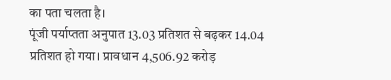का पता चलता है।
पूंजी पर्याप्तता अनुपात 13.03 प्रतिशत से बढ़कर 14.04 प्रतिशत हो गया। प्रावधान 4,506.92 करोड़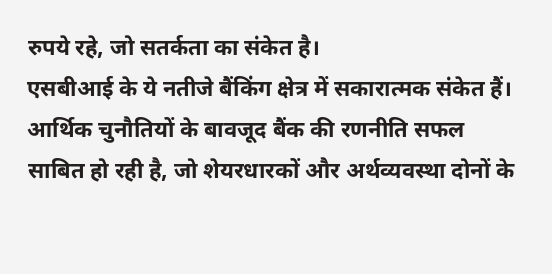रुपये रहे, जो सतर्कता का संकेत है।
एसबीआई के ये नतीजे बैंकिंग क्षेत्र में सकारात्मक संकेत हैं। आर्थिक चुनौतियों के बावजूद बैंक की रणनीति सफल साबित हो रही है, जो शेयरधारकों और अर्थव्यवस्था दोनों के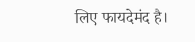लिए फायदेमंद है।